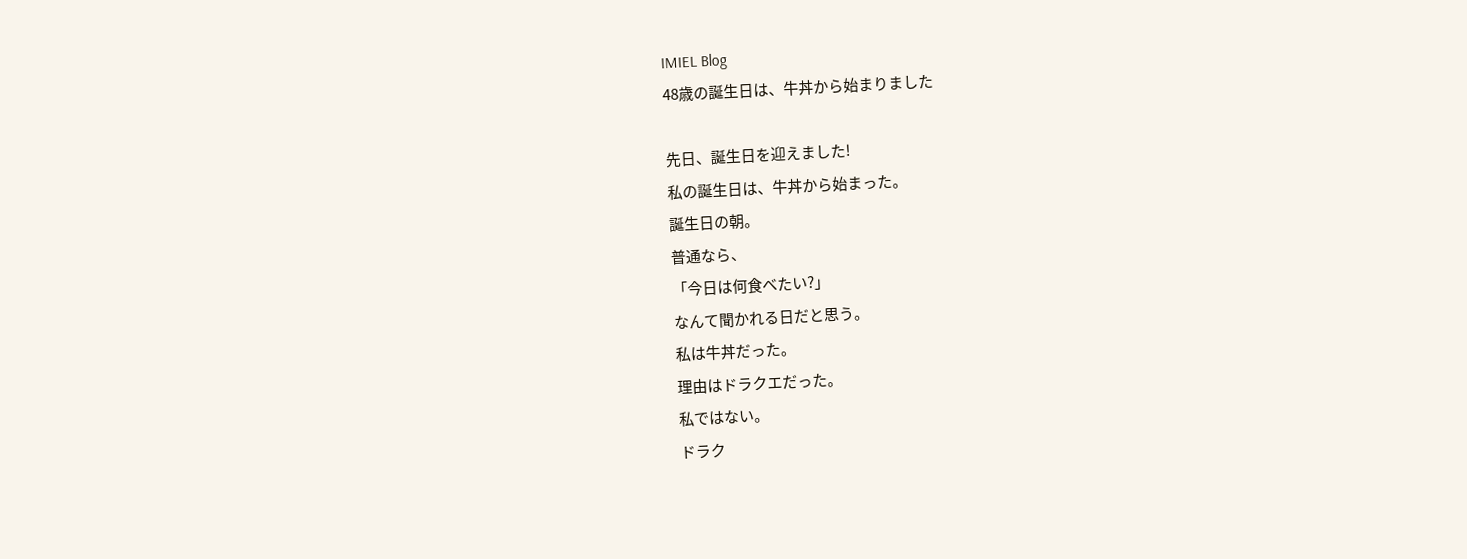IMIEL Blog
48歳の誕生日は、牛丼から始まりました

先日、誕生日を迎えました!
私の誕生日は、牛丼から始まった。
誕生日の朝。
普通なら、
「今日は何食べたい?」
なんて聞かれる日だと思う。
私は牛丼だった。
理由はドラクエだった。
私ではない。
ドラク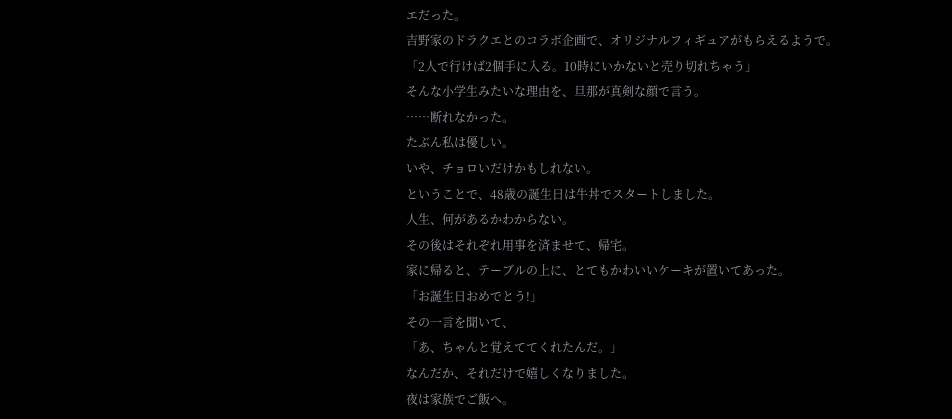エだった。
吉野家のドラクエとのコラボ企画で、オリジナルフィギュアがもらえるようで。
「2人で行けば2個手に入る。10時にいかないと売り切れちゃう」
そんな小学生みたいな理由を、旦那が真剣な顔で言う。
……断れなかった。
たぶん私は優しい。
いや、チョロいだけかもしれない。
ということで、48歳の誕生日は牛丼でスタートしました。
人生、何があるかわからない。
その後はそれぞれ用事を済ませて、帰宅。
家に帰ると、テーブルの上に、とてもかわいいケーキが置いてあった。
「お誕生日おめでとう!」
その一言を聞いて、
「あ、ちゃんと覚えててくれたんだ。」
なんだか、それだけで嬉しくなりました。
夜は家族でご飯へ。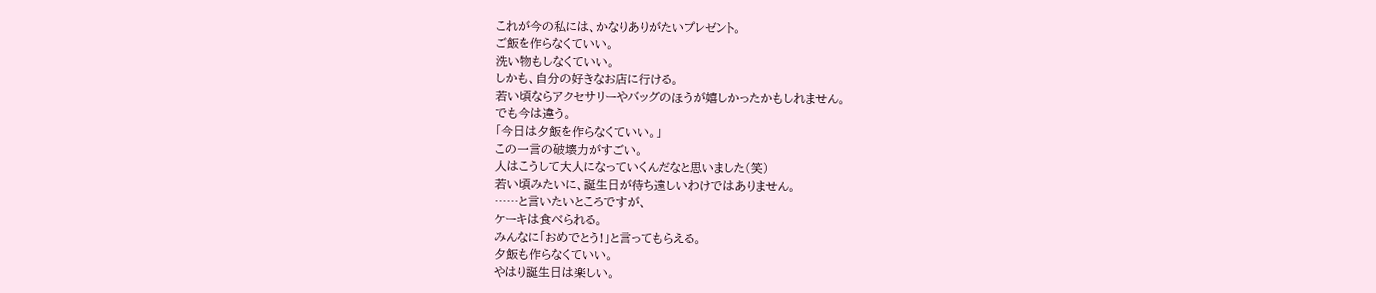これが今の私には、かなりありがたいプレゼント。
ご飯を作らなくていい。
洗い物もしなくていい。
しかも、自分の好きなお店に行ける。
若い頃ならアクセサリーやバッグのほうが嬉しかったかもしれません。
でも今は違う。
「今日は夕飯を作らなくていい。」
この一言の破壊力がすごい。
人はこうして大人になっていくんだなと思いました(笑)
若い頃みたいに、誕生日が待ち遠しいわけではありません。
……と言いたいところですが、
ケーキは食べられる。
みんなに「おめでとう!」と言ってもらえる。
夕飯も作らなくていい。
やはり誕生日は楽しい。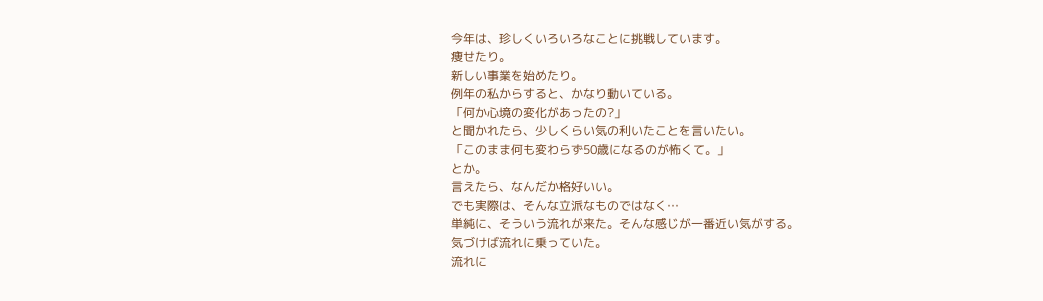今年は、珍しくいろいろなことに挑戦しています。
痩せたり。
新しい事業を始めたり。
例年の私からすると、かなり動いている。
「何か心境の変化があったの?」
と聞かれたら、少しくらい気の利いたことを言いたい。
「このまま何も変わらず50歳になるのが怖くて。」
とか。
言えたら、なんだか格好いい。
でも実際は、そんな立派なものではなく…
単純に、そういう流れが来た。そんな感じが一番近い気がする。
気づけば流れに乗っていた。
流れに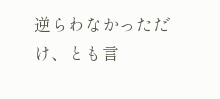逆らわなかっただけ、とも言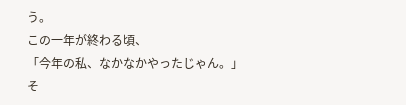う。
この一年が終わる頃、
「今年の私、なかなかやったじゃん。」
そ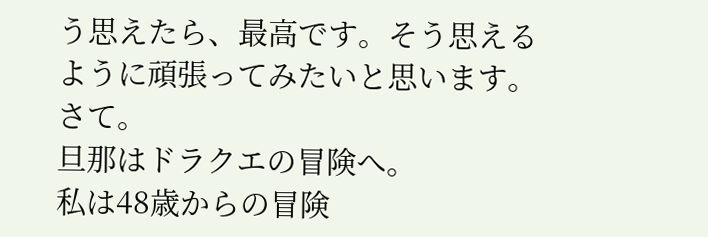う思えたら、最高です。そう思えるように頑張ってみたいと思います。
さて。
旦那はドラクエの冒険へ。
私は48歳からの冒険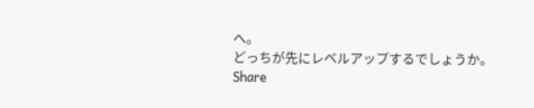へ。
どっちが先にレベルアップするでしょうか。
Share